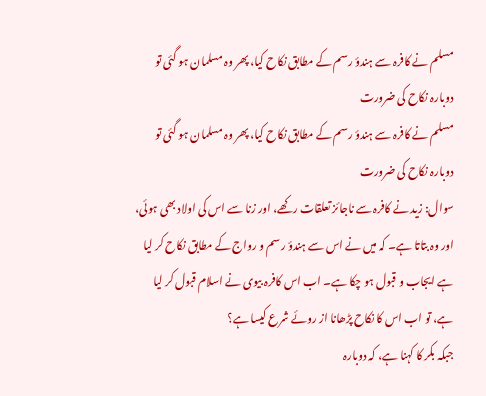مسلم نے کافرہ سے ہندؤ رسم کے مطابق نکاح کیا، پھر وہ مسلمان ہو گئی تو دوبارہ نکاح کی ضرورت
مسلم نے کافرہ سے ہندؤ رسم کے مطابق نکاح کیا، پھر وہ مسلمان ہو گئی تو دوبارہ نکاح کی ضرورت
سوال: زید نے کافرہ سے ناجائز تعلقات رکھے، اور زنا سے اس کی اولاد بھی ہوئی، اور وہ بتاتا ہے۔ کہ میں نے اس سے ہندؤ رسم و رواج کے مطابق نکاح کر لیا ہے ایجاب و قبول ہو چکا ہے۔ اب اس کافرہ بیوی نے اسلام قبول کر لیا ہے، تو اب اس کا نکاح پڑھانا از روئے شرع کیسا ہے؟
جبکہ بکر کا کہنا ہے، کہ دوبارہ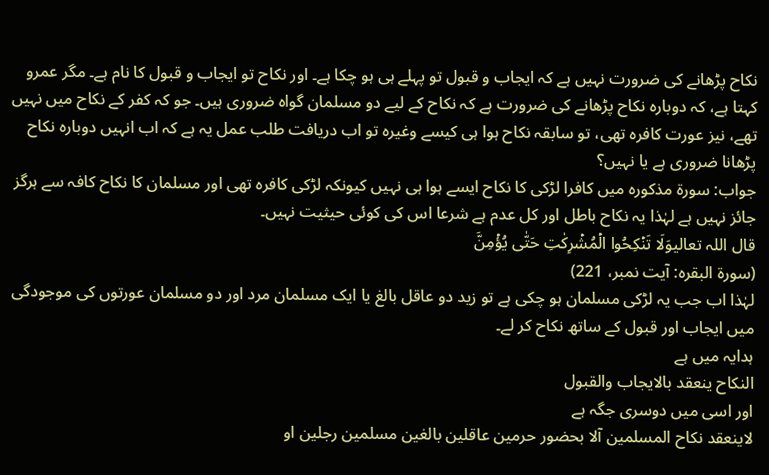نکاح پڑھانے کی ضرورت نہیں ہے کہ ایجاب و قبول تو پہلے ہی ہو چکا ہے۔ اور نکاح تو ایجاب و قبول کا نام ہے۔ مگر عمرو کہتا ہے، کہ دوبارہ نکاح پڑھانے کی ضرورت ہے کہ نکاح کے لیے دو مسلمان گواہ ضروری ہیں۔ جو کہ کفر کے نکاح میں نہیں تھے، نیز عورت کافرہ تھی، تو سابقہ نکاح ہوا ہی کیسے وغیرہ تو اب دریافت طلب عمل یہ ہے کہ اب انہیں دوبارہ نکاح پڑھانا ضروری ہے یا نہیں؟
جواب: سورۃ مذکورہ میں کافرا لڑکی کا نکاح ایسے ہوا ہی نہیں کیونکہ لڑکی کافرہ تھی اور مسلمان کا نکاح کافہ سے ہرگز جائز نہیں ہے لہٰذا یہ نکاح باطل اور کل عدم ہے شرعا اس کی کوئی حیثیت نہیں۔
قال اللہ تعالیوَلَا تَنۡكِحُوا الۡمُشۡرِكٰتِ حَتّٰى يُؤۡمِنَّ
(سورۃ البقرہ: آیت نمبر، 221)
لہٰذا اب جب یہ لڑکی مسلمان ہو چکی ہے تو زید دو عاقل بالغ یا ایک مسلمان مرد اور دو مسلمان عورتوں کی موجودگی میں ایجاب اور قبول کے ساتھ نکاح کر لے۔
ہدایہ میں ہے
النکاح ینعقد بالایجاب والقبول
اور اسی میں دوسری جگہ ہے
لاینعقد نکاح المسلمین آلا بحضور حرمین عاقلین بالغین مسلمین رجلین او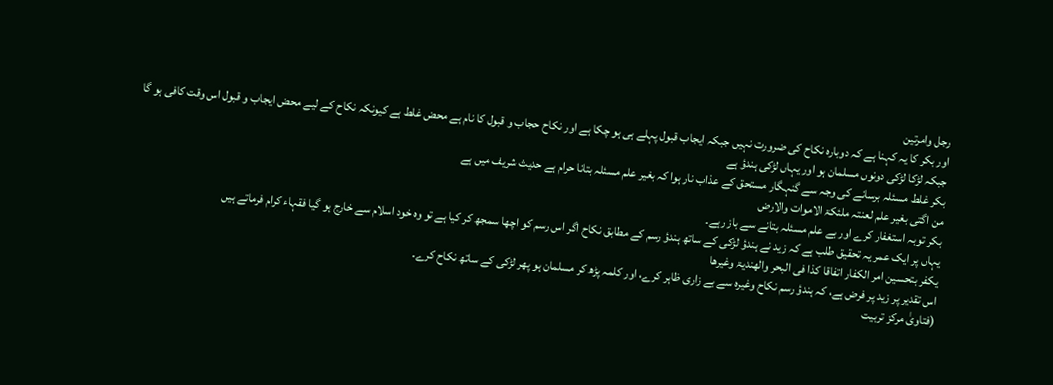رجل وامرتین
اور بکر کا یہ کہنا ہے کہ دوبارہ نکاح کی ضرورت نہیں جبکہ ایجاب قبول پہلے ہی ہو چکا ہے اور نکاح حجاب و قبول کا نام ہے محض غلط ہے کیونکہ نکاح کے لیے محض ایجاب و قبول اس وقت کافی ہو گا جبکہ لڑکا لڑکی دونوں مسلمان ہو اور یہاں لڑکی ہندؤ ہے
بکر غلط مسئلہ برسانے کی وجہ سے گنہگار مستحق کے عذاب نار ہوا کہ بغیر علم مسئلہ بتانا حرام ہے حدیث شریف میں ہے
من اگتی بغیر علم لعنتہ ملئکۃ الاموات والارض
بکر توبہ استغفار کرے اور بے علم مسئلہ بتانے سے باز رہے۔
یہاں پر ایک عمر یہ تحقیق طلب ہے کہ زید نے ہندؤ لڑکی کے ساتھ ہندؤ رسم کے مطابق نکاح اگر اس رسم کو اچھا سمجھ کر کیا ہے تو وہ خود اسلام سے خارج ہو گیا فقہاء کرام فرماتے ہیں
یکفر بتحسین امر الکفار اتفاقا کذا فی البحر والھندیۃ وغیرھا
اس تقدیر پر زید پر فرض ہے، کہ ہندؤ رسم نکاح وغیرہ سے بے زاری ظاہر کرے، اور کلمہ پڑھ کر مسلمان ہو پھر لڑکی کے ساتھ نکاح کرے۔
(فتاویٰ مرکز تربیت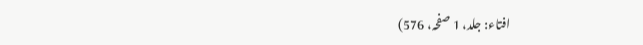افتاء: جلد، 1 صفحہ، 576)